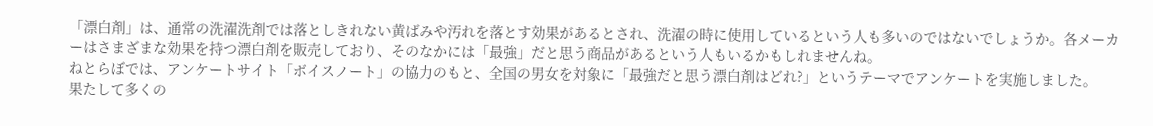「漂白剤」は、通常の洗濯洗剤では落としきれない黄ばみや汚れを落とす効果があるとされ、洗濯の時に使用しているという人も多いのではないでしょうか。各メーカーはさまざまな効果を持つ漂白剤を販売しており、そのなかには「最強」だと思う商品があるという人もいるかもしれませんね。
ねとらぼでは、アンケートサイト「ボイスノート」の協力のもと、全国の男女を対象に「最強だと思う漂白剤はどれ?」というテーマでアンケートを実施しました。
果たして多くの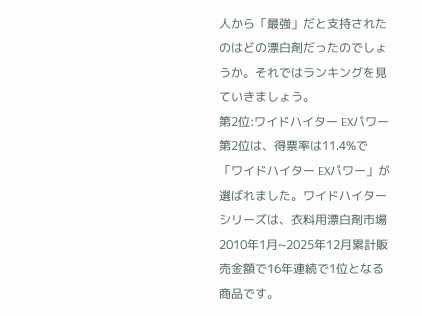人から「最強」だと支持されたのはどの漂白剤だったのでしょうか。それではランキングを見ていきましょう。
第2位:ワイドハイター EXパワー
第2位は、得票率は11.4%で「ワイドハイター EXパワー」が選ばれました。ワイドハイターシリーズは、衣料用漂白剤市場2010年1月~2025年12月累計販売金額で16年連続で1位となる商品です。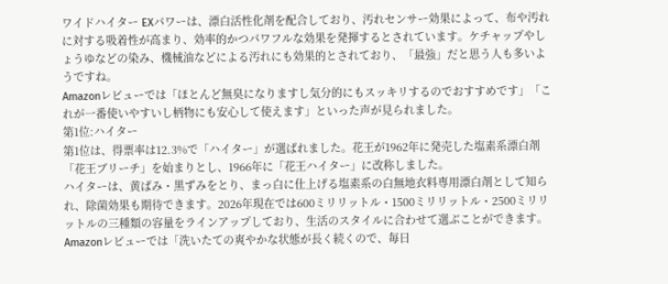ワイドハイター EXパワーは、漂白活性化剤を配合しており、汚れセンサー効果によって、布や汚れに対する吸着性が高まり、効率的かつパワフルな効果を発揮するとされています。ケチャップやしょうゆなどの染み、機械油などによる汚れにも効果的とされており、「最強」だと思う人も多いようですね。
Amazonレビューでは「ほとんど無臭になりますし気分的にもスッキリするのでおすすめです」「これが一番使いやすいし柄物にも安心して使えます」といった声が見られました。
第1位:ハイター
第1位は、得票率は12.3%で「ハイター」が選ばれました。花王が1962年に発売した塩素系漂白剤「花王ブリーチ」を始まりとし、1966年に「花王ハイター」に改称しました。
ハイターは、黄ばみ・黒ずみをとり、まっ白に仕上げる塩素系の白無地衣料専用漂白剤として知られ、除菌効果も期待できます。2026年現在では600ミリリットル・1500ミリリットル・2500ミリリットルの三種類の容量をラインアップしており、生活のスタイルに合わせて選ぶことができます。
Amazonレビューでは「洗いたての爽やかな状態が長く続くので、毎日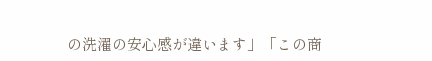の洗濯の安心感が違います」「この商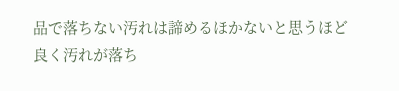品で落ちない汚れは諦めるほかないと思うほど良く汚れが落ち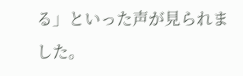る」といった声が見られました。